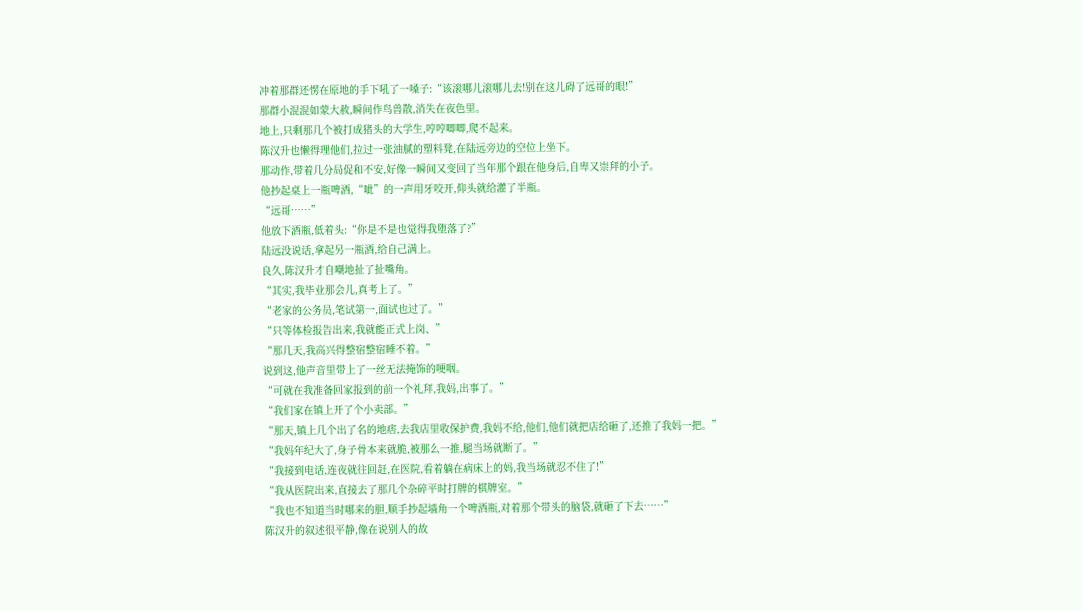冲着那群还愣在原地的手下吼了一嗓子:“该滚哪儿滚哪儿去!别在这儿碍了远哥的眼!”
那群小混混如蒙大赦,瞬间作鸟兽散,消失在夜色里。
地上,只剩那几个被打成猪头的大学生,哼哼唧唧,爬不起来。
陈汉升也懒得理他们,拉过一张油腻的塑料凳,在陆远旁边的空位上坐下。
那动作,带着几分局促和不安,好像一瞬间又变回了当年那个跟在他身后,自卑又崇拜的小子。
他抄起桌上一瓶啤酒,“呲”的一声用牙咬开,仰头就给灌了半瓶。
“远哥……”
他放下酒瓶,低着头:“你是不是也觉得我堕落了?”
陆远没说话,拿起另一瓶酒,给自己满上。
良久,陈汉升才自嘲地扯了扯嘴角。
“其实,我毕业那会儿,真考上了。”
“老家的公务员,笔试第一,面试也过了。”
“只等体检报告出来,我就能正式上岗、”
“那几天,我高兴得整宿整宿睡不着。”
说到这,他声音里带上了一丝无法掩饰的哽咽。
“可就在我准备回家报到的前一个礼拜,我妈,出事了。”
“我们家在镇上开了个小卖部。”
“那天,镇上几个出了名的地痞,去我店里收保护费,我妈不给,他们,他们就把店给砸了,还推了我妈一把。”
“我妈年纪大了,身子骨本来就脆,被那么一推,腿当场就断了。”
“我接到电话,连夜就往回赶,在医院,看着躺在病床上的妈,我当场就忍不住了!”
“我从医院出来,直接去了那几个杂碎平时打牌的棋牌室。”
“我也不知道当时哪来的胆,顺手抄起墙角一个啤酒瓶,对着那个带头的脑袋,就砸了下去……”
陈汉升的叙述很平静,像在说别人的故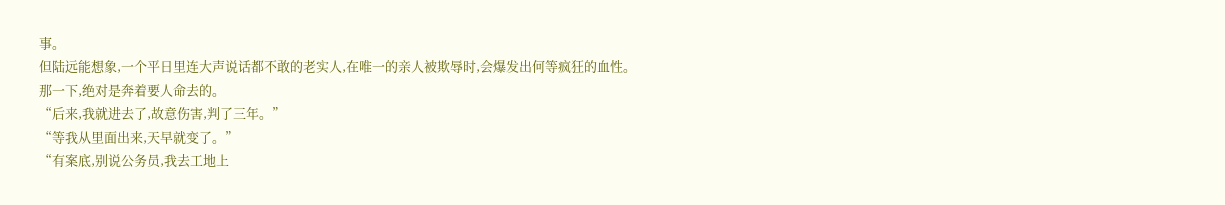事。
但陆远能想象,一个平日里连大声说话都不敢的老实人,在唯一的亲人被欺辱时,会爆发出何等疯狂的血性。
那一下,绝对是奔着要人命去的。
“后来,我就进去了,故意伤害,判了三年。”
“等我从里面出来,天早就变了。”
“有案底,别说公务员,我去工地上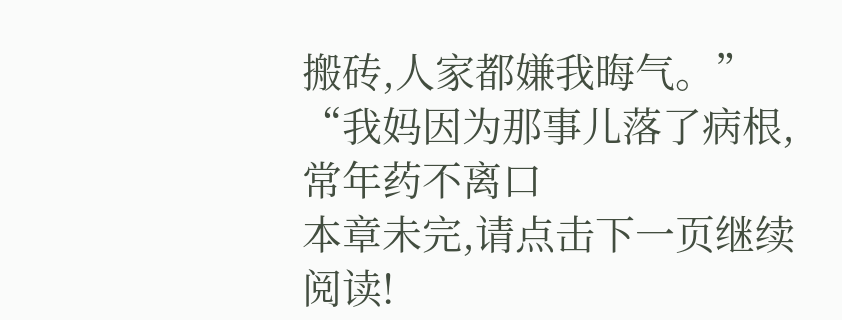搬砖,人家都嫌我晦气。”
“我妈因为那事儿落了病根,常年药不离口
本章未完,请点击下一页继续阅读!